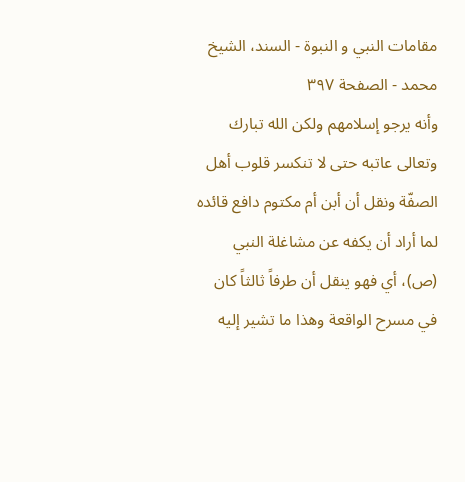مقامات النبي و النبوة - السند، الشيخ محمد - الصفحة ٣٩٧
وأنه يرجو إسلامهم ولكن الله تبارك وتعالى عاتبه حتى لا تنكسر قلوب أهل الصفّة ونقل أن أبن أم مكتوم دافع قائده لما أراد أن يكفه عن مشاغلة النبي (ص)، أي فهو ينقل أن طرفاً ثالثاً كان في مسرح الواقعة وهذا ما تشير إليه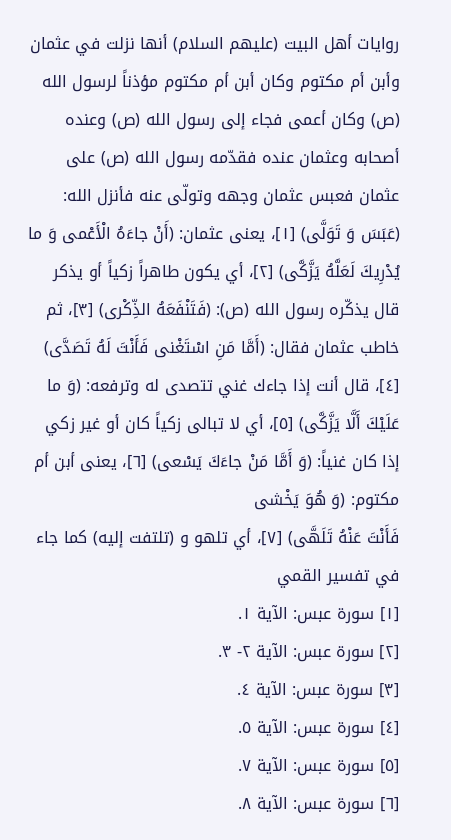روايات أهل البيت (عليهم السلام) أنها نزلت في عثمان وأبن أم مكتوم وكان أبن أم مكتوم مؤذناً لرسول الله (ص) وكان أعمى فجاء إلى رسول الله (ص) وعنده أصحابه وعثمان عنده فقدّمه رسول الله (ص) على عثمان فعبس عثمان وجهه وتولّى عنه فأنزل الله: (عَبَسَ وَ تَوَلَّى) [١]، يعنى عثمان: (أَنْ جاءَهُ الْأَعْمى وَ ما يُدْرِيكَ لَعَلَّهُ يَزَّكَّى) [٢]، أي يكون طاهراً زكياً أو يذكر قال يذكّره رسول الله (ص): (فَتَنْفَعَهُ الذِّكْرى) [٣]، ثم خاطب عثمان فقال: (أَمَّا مَنِ اسْتَغْنى فَأَنْتَ لَهُ تَصَدَّى) [٤]، قال أنت إذا جاءك غني تتصدى له وترفعه: (وَ ما عَلَيْكَ أَلَّا يَزَّكَّى) [٥]، أي لا تبالى زكياً كان أو غير زكي إذا كان غنياً: (وَ أَمَّا مَنْ جاءَكَ يَسْعى) [٦]، يعنى أبن أم مكتوم: (وَ هُوَ يَخْشى
فَأَنْتَ عَنْهُ تَلَهَّى) [٧]، أي تلهو و (تلتفت إليه) كما جاء في تفسير القمي
[١] سورة عبس: الآية ١.
[٢] سورة عبس: الآية ٢- ٣.
[٣] سورة عبس: الآية ٤.
[٤] سورة عبس: الآية ٥.
[٥] سورة عبس: الآية ٧.
[٦] سورة عبس: الآية ٨.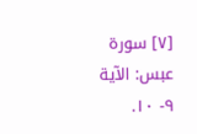[٧] سورة عبس: الآية ٩- ١٠.